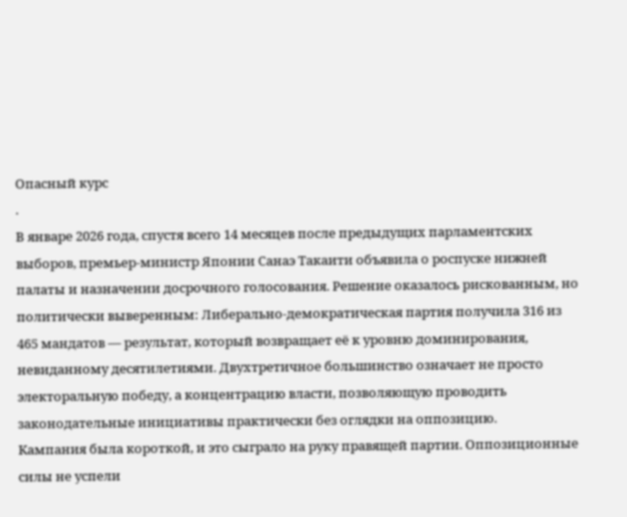Опасный курс
.
В январе 2026 года, спустя всего 14 месяцев после предыдущих парламентских выборов, премьер-министр Японии Санаэ Такаити объявила о роспуске нижней палаты и назначении досрочного голосования. Решение оказалось рискованным, но политически выверенным: Либерально-демократическая партия получила 316 из 465 мандатов — результат, который возвращает её к уровню доминирования, невиданному десятилетиями. Двухтретичное большинство означает не просто электоральную победу, а концентрацию власти, позволяющую проводить законодательные инициативы практически без оглядки на оппозицию.
Кампания была короткой, и это сыграло на руку правящей партии. Оппозиционные силы не успели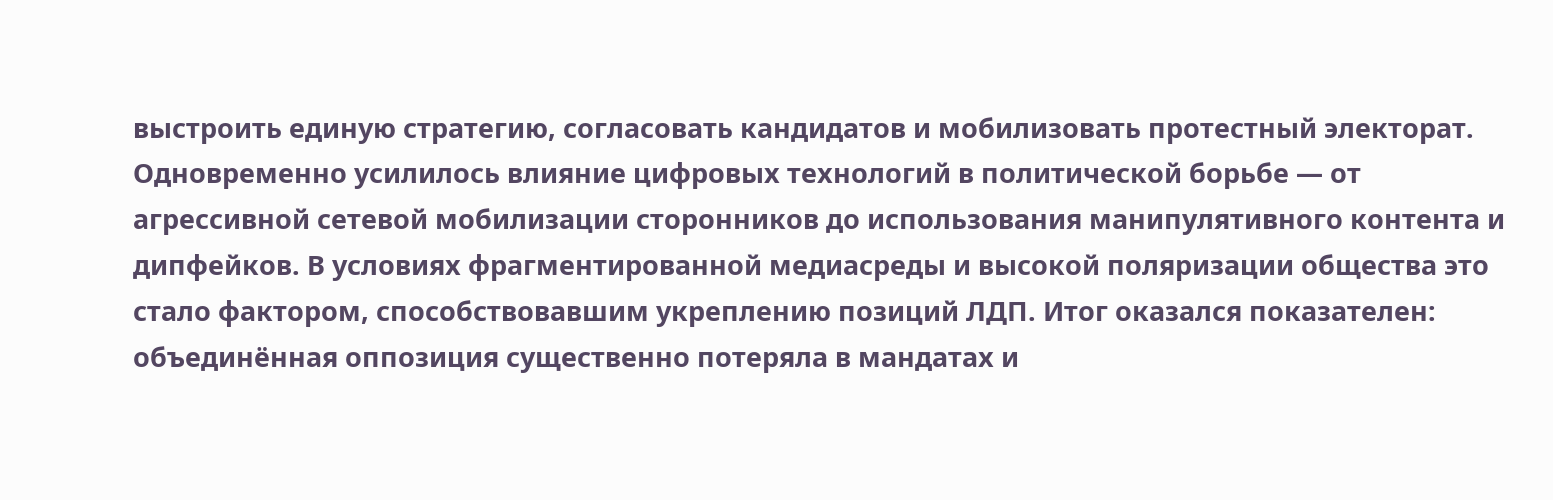выстроить единую стратегию, согласовать кандидатов и мобилизовать протестный электорат. Одновременно усилилось влияние цифровых технологий в политической борьбе — от агрессивной сетевой мобилизации сторонников до использования манипулятивного контента и дипфейков. В условиях фрагментированной медиасреды и высокой поляризации общества это стало фактором, способствовавшим укреплению позиций ЛДП. Итог оказался показателен: объединённая оппозиция существенно потеряла в мандатах и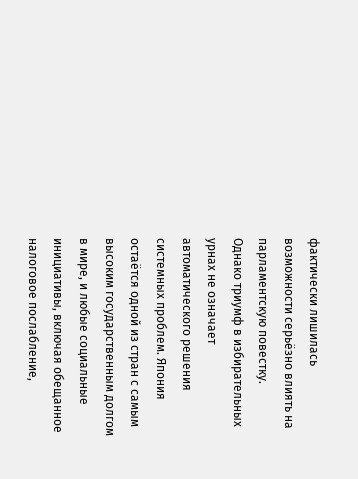фактически лишилась возможности серьёзно влиять на парламентскую повестку.
Однако триумф в избирательных урнах не означает автоматического решения системных проблем. Япония остаётся одной из стран с самым высоким государственным долгом в мире, и любые социальные инициативы, включая обещанное налоговое послабление,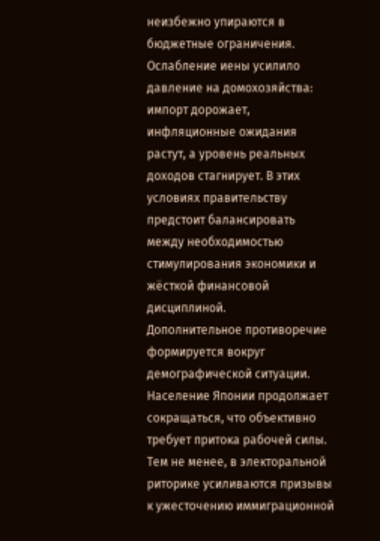неизбежно упираются в бюджетные ограничения. Ослабление иены усилило давление на домохозяйства: импорт дорожает, инфляционные ожидания растут, а уровень реальных доходов стагнирует. В этих условиях правительству предстоит балансировать между необходимостью стимулирования экономики и жёсткой финансовой дисциплиной.
Дополнительное противоречие формируется вокруг демографической ситуации. Население Японии продолжает сокращаться, что объективно требует притока рабочей силы. Тем не менее, в электоральной риторике усиливаются призывы к ужесточению иммиграционной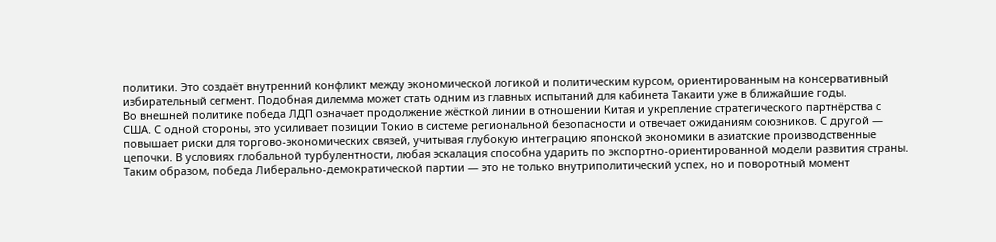политики. Это создаёт внутренний конфликт между экономической логикой и политическим курсом, ориентированным на консервативный избирательный сегмент. Подобная дилемма может стать одним из главных испытаний для кабинета Такаити уже в ближайшие годы.
Во внешней политике победа ЛДП означает продолжение жёсткой линии в отношении Китая и укрепление стратегического партнёрства с США. С одной стороны, это усиливает позиции Токио в системе региональной безопасности и отвечает ожиданиям союзников. С другой — повышает риски для торгово-экономических связей, учитывая глубокую интеграцию японской экономики в азиатские производственные цепочки. В условиях глобальной турбулентности, любая эскалация способна ударить по экспортно-ориентированной модели развития страны.
Таким образом, победа Либерально-демократической партии — это не только внутриполитический успех, но и поворотный момент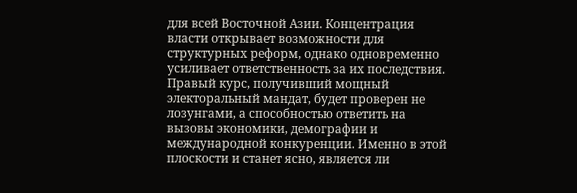для всей Восточной Азии. Концентрация власти открывает возможности для структурных реформ, однако одновременно усиливает ответственность за их последствия. Правый курс, получивший мощный электоральный мандат, будет проверен не лозунгами, а способностью ответить на вызовы экономики, демографии и международной конкуренции. Именно в этой плоскости и станет ясно, является ли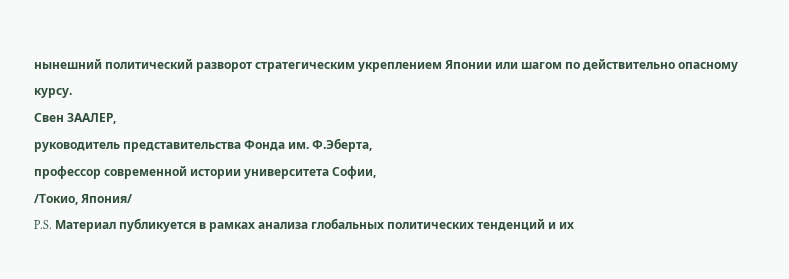нынешний политический разворот стратегическим укреплением Японии или шагом по действительно опасному курсу.
Свен ЗААЛЕР,
руководитель представительства Фонда им. Ф.Эберта,
профессор современной истории университета Софии,
/Токио, Япония/
P.S. Материал публикуется в рамках анализа глобальных политических тенденций и их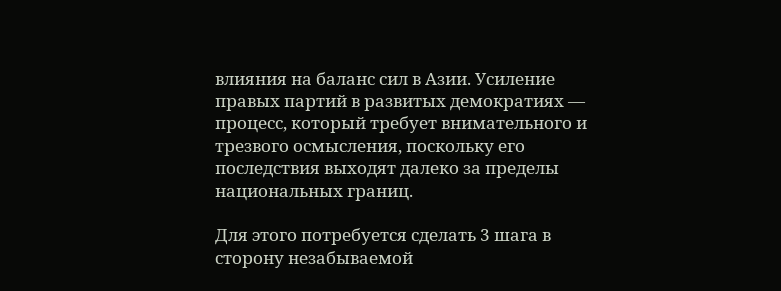влияния на баланс сил в Азии. Усиление правых партий в развитых демократиях — процесс, который требует внимательного и трезвого осмысления, поскольку его последствия выходят далеко за пределы национальных границ.

Для этого потребуется сделать 3 шага в сторону незабываемой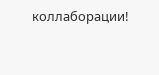коллаборации!